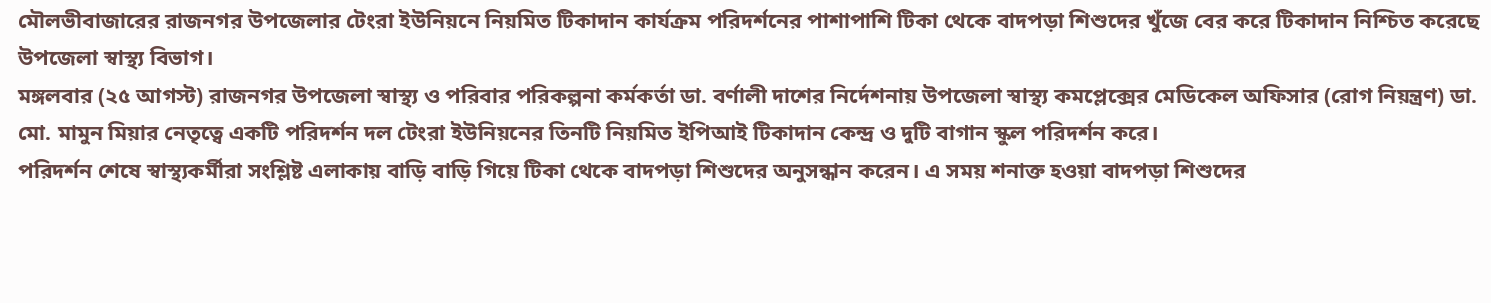মৌলভীবাজারের রাজনগর উপজেলার টেংরা ইউনিয়নে নিয়মিত টিকাদান কার্যক্রম পরিদর্শনের পাশাপাশি টিকা থেকে বাদপড়া শিশুদের খুঁজে বের করে টিকাদান নিশ্চিত করেছে উপজেলা স্বাস্থ্য বিভাগ।
মঙ্গলবার (২৫ আগস্ট) রাজনগর উপজেলা স্বাস্থ্য ও পরিবার পরিকল্পনা কর্মকর্তা ডা. বর্ণালী দাশের নির্দেশনায় উপজেলা স্বাস্থ্য কমপ্লেক্সের মেডিকেল অফিসার (রোগ নিয়ন্ত্রণ) ডা. মো. মামুন মিয়ার নেতৃত্বে একটি পরিদর্শন দল টেংরা ইউনিয়নের তিনটি নিয়মিত ইপিআই টিকাদান কেন্দ্র ও দুটি বাগান স্কুল পরিদর্শন করে।
পরিদর্শন শেষে স্বাস্থ্যকর্মীরা সংশ্লিষ্ট এলাকায় বাড়ি বাড়ি গিয়ে টিকা থেকে বাদপড়া শিশুদের অনুসন্ধান করেন। এ সময় শনাক্ত হওয়া বাদপড়া শিশুদের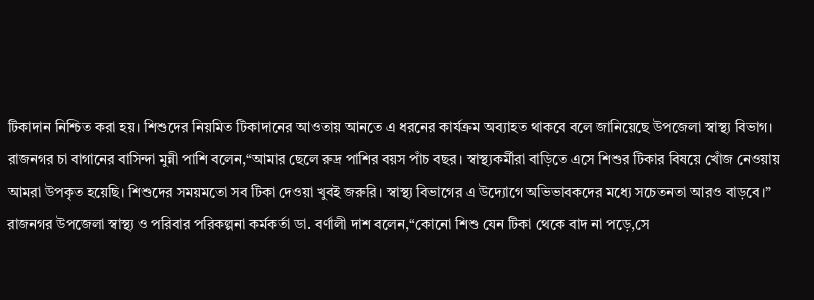টিকাদান নিশ্চিত করা হয়। শিশুদের নিয়মিত টিকাদানের আওতায় আনতে এ ধরনের কার্যক্রম অব্যাহত থাকবে বলে জানিয়েছে উপজেলা স্বাস্থ্য বিভাগ।
রাজনগর চা বাগানের বাসিন্দা মুন্নী পাশি বলেন,“আমার ছেলে রুদ্র পাশির বয়স পাঁচ বছর। স্বাস্থ্যকর্মীরা বাড়িতে এসে শিশুর টিকার বিষয়ে খোঁজ নেওয়ায় আমরা উপকৃত হয়েছি। শিশুদের সময়মতো সব টিকা দেওয়া খুবই জরুরি। স্বাস্থ্য বিভাগের এ উদ্যোগে অভিভাবকদের মধ্যে সচেতনতা আরও বাড়বে।”
রাজনগর উপজেলা স্বাস্থ্য ও পরিবার পরিকল্পনা কর্মকর্তা ডা. বর্ণালী দাশ বলেন,“কোনো শিশু যেন টিকা থেকে বাদ না পড়ে,সে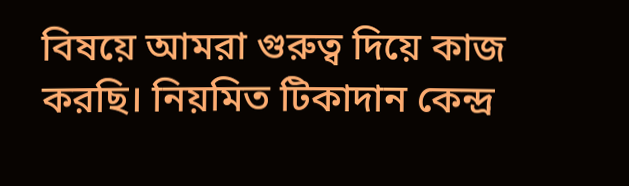বিষয়ে আমরা গুরুত্ব দিয়ে কাজ করছি। নিয়মিত টিকাদান কেন্দ্র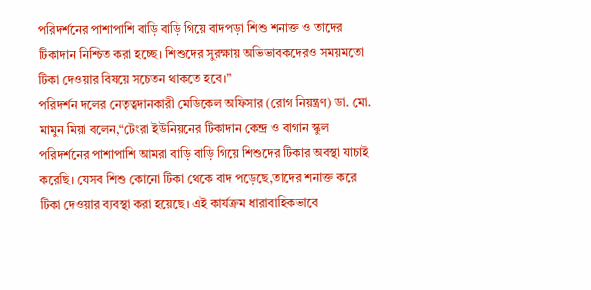পরিদর্শনের পাশাপাশি বাড়ি বাড়ি গিয়ে বাদপড়া শিশু শনাক্ত ও তাদের টিকাদান নিশ্চিত করা হচ্ছে। শিশুদের সুরক্ষায় অভিভাবকদেরও সময়মতো টিকা দেওয়ার বিষয়ে সচেতন থাকতে হবে।”
পরিদর্শন দলের নেতৃত্বদানকারী মেডিকেল অফিসার (রোগ নিয়ন্ত্রণ) ডা. মো. মামুন মিয়া বলেন,“টেংরা ইউনিয়নের টিকাদান কেন্দ্র ও বাগান স্কুল পরিদর্শনের পাশাপাশি আমরা বাড়ি বাড়ি গিয়ে শিশুদের টিকার অবস্থা যাচাই করেছি। যেসব শিশু কোনো টিকা থেকে বাদ পড়েছে,তাদের শনাক্ত করে টিকা দেওয়ার ব্যবস্থা করা হয়েছে। এই কার্যক্রম ধারাবাহিকভাবে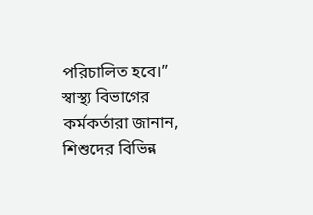পরিচালিত হবে।”
স্বাস্থ্য বিভাগের কর্মকর্তারা জানান, শিশুদের বিভিন্ন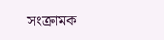সংক্রামক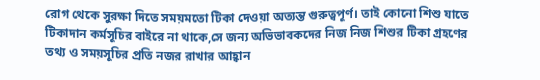রোগ থেকে সুরক্ষা দিতে সময়মতো টিকা দেওয়া অত্যন্ত গুরুত্বপূর্ণ। তাই কোনো শিশু যাতে টিকাদান কর্মসূচির বাইরে না থাকে,সে জন্য অভিভাবকদের নিজ নিজ শিশুর টিকা গ্রহণের তথ্য ও সময়সূচির প্রতি নজর রাখার আহ্বান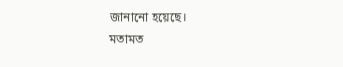জানানো হয়েছে।
মতামত